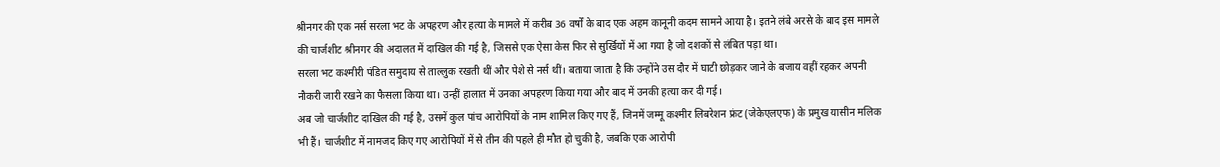श्रीनगर की एक नर्स सरला भट के अपहरण और हत्या के मामले में करीब 36 वर्षों के बाद एक अहम कानूनी कदम सामने आया है। इतने लंबे अरसे के बाद इस मामले की चार्जशीट श्रीनगर की अदालत में दाखिल की गई है, जिससे एक ऐसा केस फिर से सुर्खियों में आ गया है जो दशकों से लंबित पड़ा था।
सरला भट कश्मीरी पंडित समुदाय से ताल्लुक रखती थीं और पेशे से नर्स थीं। बताया जाता है कि उन्होंने उस दौर में घाटी छोड़कर जाने के बजाय वहीं रहकर अपनी नौकरी जारी रखने का फैसला किया था। उन्हीं हालात में उनका अपहरण किया गया और बाद में उनकी हत्या कर दी गई।
अब जो चार्जशीट दाखिल की गई है, उसमें कुल पांच आरोपियों के नाम शामिल किए गए हैं, जिनमें जम्मू कश्मीर लिबरेशन फ्रंट (जेकेएलएफ) के प्रमुख यासीन मलिक भी हैं। चार्जशीट में नामजद किए गए आरोपियों में से तीन की पहले ही मौत हो चुकी है, जबकि एक आरोपी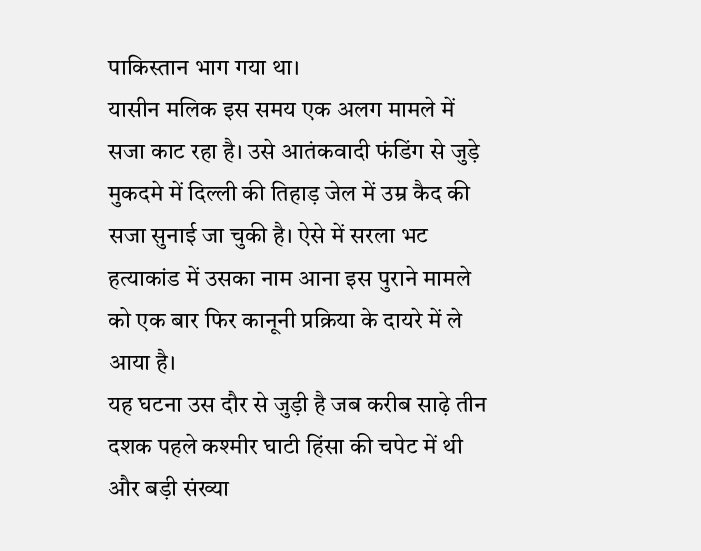पाकिस्तान भाग गया था।
यासीन मलिक इस समय एक अलग मामले में सजा काट रहा है। उसे आतंकवादी फंडिंग से जुड़े मुकदमे में दिल्ली की तिहाड़ जेल में उम्र कैद की सजा सुनाई जा चुकी है। ऐसे में सरला भट हत्याकांड में उसका नाम आना इस पुराने मामले को एक बार फिर कानूनी प्रक्रिया के दायरे में ले आया है।
यह घटना उस दौर से जुड़ी है जब करीब साढ़े तीन दशक पहले कश्मीर घाटी हिंसा की चपेट में थी और बड़ी संख्या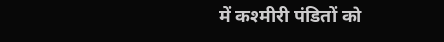में कश्मीरी पंडितों को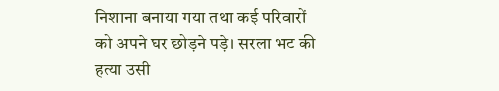निशाना बनाया गया तथा कई परिवारों को अपने घर छोड़ने पड़े। सरला भट की हत्या उसी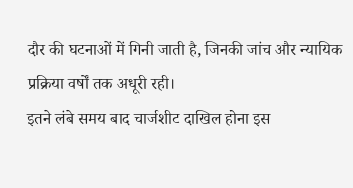दौर की घटनाओं में गिनी जाती है, जिनकी जांच और न्यायिक प्रक्रिया वर्षों तक अधूरी रही।
इतने लंबे समय बाद चार्जशीट दाखिल होना इस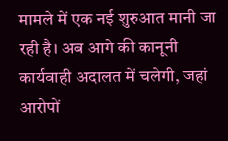मामले में एक नई शुरुआत मानी जा रही है। अब आगे की कानूनी कार्यवाही अदालत में चलेगी, जहां आरोपों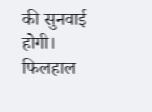की सुनवाई होगी। फिलहाल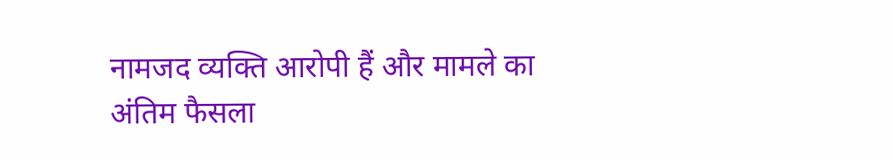नामजद व्यक्ति आरोपी हैं और मामले का अंतिम फैसला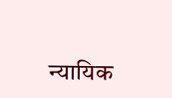न्यायिक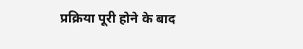प्रक्रिया पूरी होने के बाद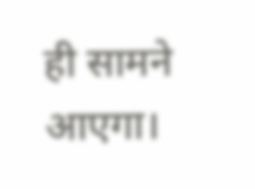ही सामने आएगा।